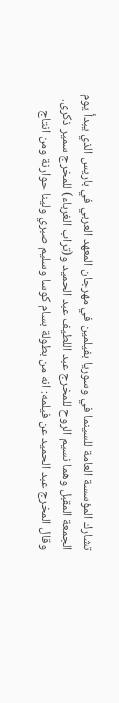تشارك المؤسسة العامة للسينما في وسوريا بفيلمين في مهرجان المعهد العربي في باريس الذي يبدأ يوم الجمعة المقبل وهما نسيم الروح للمخرج عبد اللطيف عبد الحميد و(تراب الغرباء) للمخرج سمير ذكرى. وقال المخرج عبد الحميد عن فيلمه: انه من بطولة بسام كوسا وسليم صبري ولينا حوارنة ومن انتاج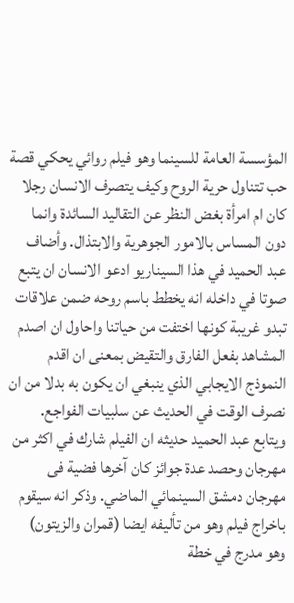المؤسسة العامة للسينما وهو فيلم روائي يحكي قصة حب تتناول حرية الروح وكيف يتصرف الانسان رجلا كان ام امرأة بغض النظر عن التقاليد السائدة وانما دون المساس بالامور الجوهرية والابتذال. وأضاف عبد الحميد في هذا السيناريو ادعو الانسان ان يتبع صوتا في داخله انه يخطط باسم روحه ضمن علاقات تبدو غريبة كونها اختفت من حياتنا واحاول ان اصدم المشاهد بفعل الفارق والتقيض بمعنى ان اقدم النموذج الايجابي الذي ينبغي ان يكون به بدلا من ان نصرف الوقت في الحديث عن سلبيات الفواجع. ويتابع عبد الحميد حديثه ان الفيلم شارك في اكثر من مهرجان وحصد عدة جوائز كان آخرها فضية فى مهرجان دمشق السينمائي الماضي. وذكر انه سيقوم باخراج فيلم وهو من تأليفه ايضا (قمران والزيتون) وهو مدرج في خطة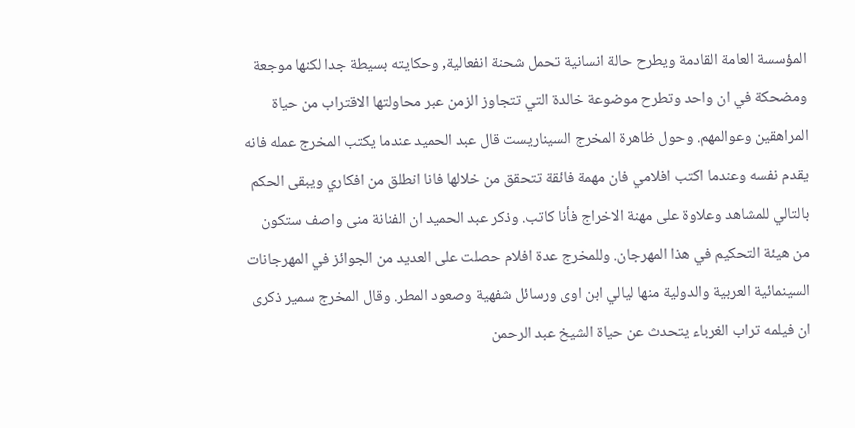المؤسسة العامة القادمة ويطرح حالة انسانية تحمل شحنة انفعالية, وحكايته بسيطة جدا لكنها موجعة ومضحكة في ان واحد وتطرح موضوعة خالدة التي تتجاوز الزمن عبر محاولتها الاقتراب من حياة المراهقين وعوالمهم. وحول ظاهرة المخرج السيناريست قال عبد الحميد عندما يكتب المخرج عمله فانه يقدم نفسه وعندما اكتب افلامي فان مهمة فائقة تتحقق من خلالها فانا انطلق من افكاري ويبقى الحكم بالتالي للمشاهد وعلاوة على مهنة الاخراج فأنا كاتب. وذكر عبد الحميد ان الفنانة منى واصف ستكون من هيئة التحكيم في هذا المهرجان. وللمخرج عدة افلام حصلت على العديد من الجوائز في المهرجانات السينمائية العربية والدولية منها ليالي ابن اوى ورسائل شفهية وصعود المطر. وقال المخرج سمير ذكرى ان فيلمه تراب الغرباء يتحدث عن حياة الشيخ عبد الرحمن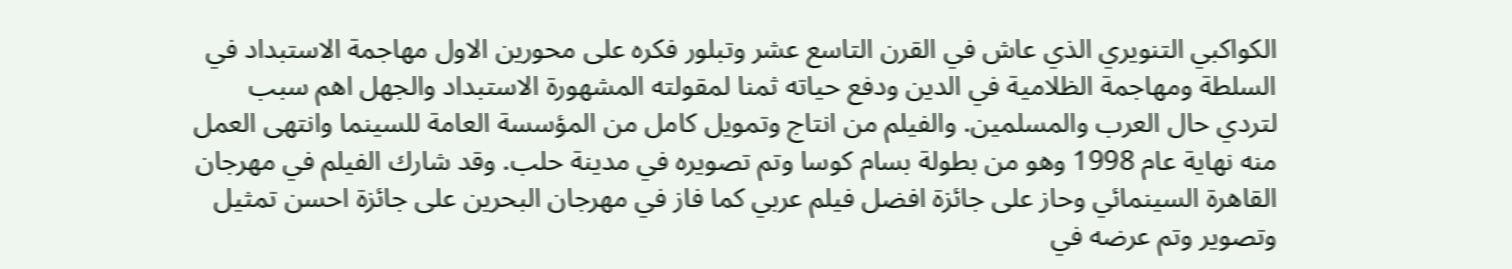الكواكبي التنويري الذي عاش في القرن التاسع عشر وتبلور فكره على محورين الاول مهاجمة الاستبداد في السلطة ومهاجمة الظلامية في الدين ودفع حياته ثمنا لمقولته المشهورة الاستبداد والجهل اهم سبب لتردي حال العرب والمسلمين. والفيلم من انتاج وتمويل كامل من المؤسسة العامة للسينما وانتهى العمل منه نهاية عام 1998 وهو من بطولة بسام كوسا وتم تصويره في مدينة حلب. وقد شارك الفيلم في مهرجان القاهرة السينمائي وحاز على جائزة افضل فيلم عربي كما فاز في مهرجان البحرين على جائزة احسن تمثيل وتصوير وتم عرضه في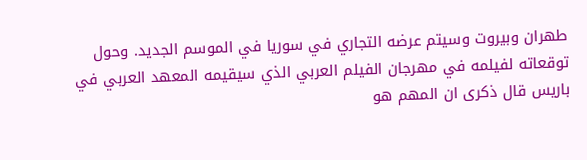طهران وبيروت وسيتم عرضه التجاري في سوريا في الموسم الجديد. وحول توقعاته لفيلمه في مهرجان الفيلم العربي الذي سيقيمه المعهد العربي في باريس قال ذكرى ان المهم هو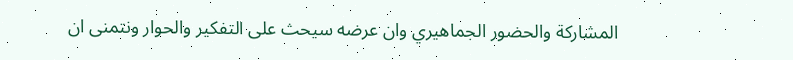المشاركة والحضور الجماهيري وان عرضه سيحث على التفكير والحوار ونتمنى ان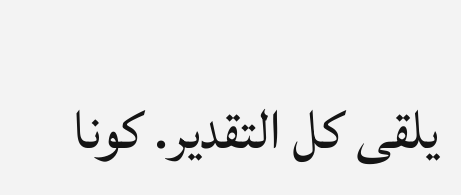يلقى كل التقدير. كونا